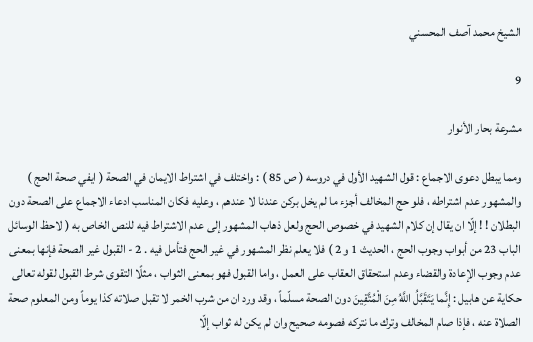الشيخ محمد آصف المحسني

9

مشرعة بحار الأنوار

ومما يبطل دعوى الاجماع : قول الشهيد الأول في دروسه ( ص 85 ) : واختلف في اشتراط الايمان في الصحة ( ايفي صحة الحج ) والمشهور عدم اشتراطه ، فلو حج المخالف أجزء ما لم يخل بركن عندنا لا عندهم ، وعليه فكان المناسب ادعاء الاجماع على الصحة دون البطلان ! ! إلّا ان يقال إن كلام الشهيد في خصوص الحج ولعل ذهاب المشهور إلى عدم الاشتراط فيه للنص الخاص به ( لاحظ الوسائل الباب 23 من أبواب وجوب الحج ، الحديث 1 و 2 ) فلا يعلم نظر المشهور في غير الحج فتأمل فيه . 2 - القبول غير الصحة فإنها بمعنى عدم وجوب الإعادة والقضاء وعدم استحقاق العقاب على العمل ، واما القبول فهو بمعنى الثواب ، مثلًا التقوى شرط القبول لقوله تعالى حكاية عن هابيل : إِنَّما يَتَقَبَّلُ اللَّهُ مِنَ الْمُتَّقِينَ دون الصحة مسلّماً ، وقد ورد ان من شرب الخمر لا تقبل صلاته كذا يوماً ومن المعلوم صحة الصلاة عنه ، فإذا صام المخالف وترك ما نتركه فصومه صحيح وان لم يكن له ثواب إلّا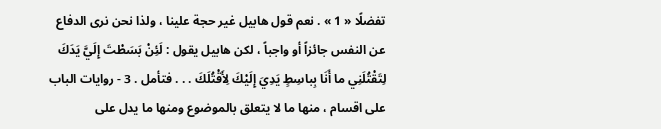تفضلًا « 1 » . نعم قول هابيل غير حجة علينا ، ولذا نحن نرى الدفاع عن النفس جائزاً أو واجباً ، لكن هابيل يقول : لَئِنْ بَسَطْتَ إِلَيَّ يَدَكَ لِتَقْتُلَنِي ما أَنَا بِباسِطٍ يَدِيَ إِلَيْكَ لِأَقْتُلَكَ . . . فتأمل . 3 - روايات الباب على اقسام ، منها ما لا يتعلق بالموضوع ومنها ما يدل على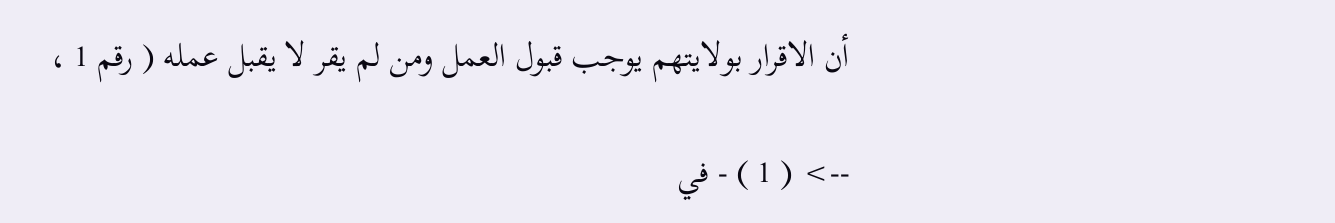أن الاقرار بولايتهم يوجب قبول العمل ومن لم يقر لا يقبل عمله ( رقم 1 ،

--> ( 1 ) - في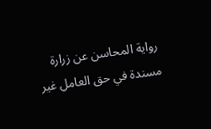رواية المحاسن عن زرارة مسندة في حق العامل غير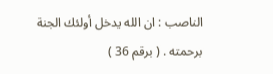الناصب : ان الله يدخل أولئك الجنة برحمته . ( برقم 36 )